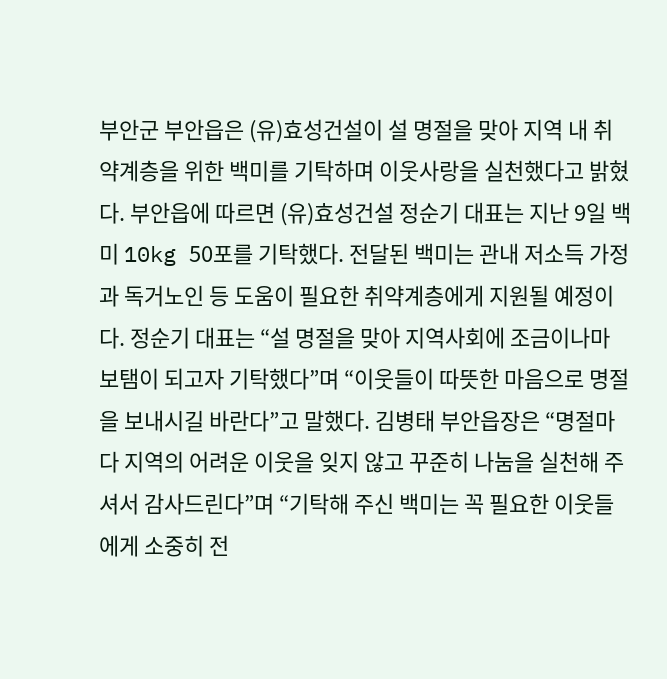부안군 부안읍은 (유)효성건설이 설 명절을 맞아 지역 내 취약계층을 위한 백미를 기탁하며 이웃사랑을 실천했다고 밝혔다. 부안읍에 따르면 (유)효성건설 정순기 대표는 지난 9일 백미 10kg 50포를 기탁했다. 전달된 백미는 관내 저소득 가정과 독거노인 등 도움이 필요한 취약계층에게 지원될 예정이다. 정순기 대표는 “설 명절을 맞아 지역사회에 조금이나마 보탬이 되고자 기탁했다”며 “이웃들이 따뜻한 마음으로 명절을 보내시길 바란다”고 말했다. 김병태 부안읍장은 “명절마다 지역의 어려운 이웃을 잊지 않고 꾸준히 나눔을 실천해 주셔서 감사드린다”며 “기탁해 주신 백미는 꼭 필요한 이웃들에게 소중히 전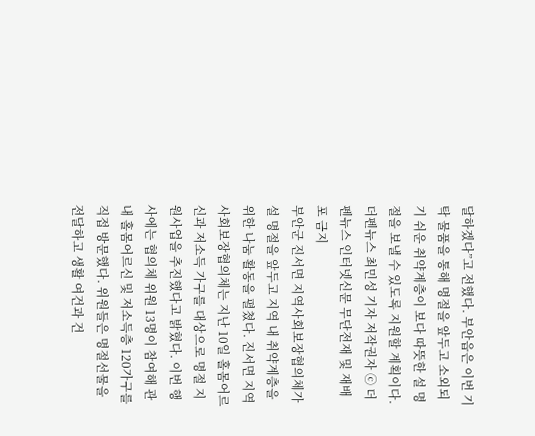달하겠다”고 전했다. 부안읍은 이번 기탁 물품을 통해 명절을 앞두고 소외되기 쉬운 취약계층이 보다 따뜻한 설 명절을 보낼 수 있도록 지원할 계획이다. 더펜뉴스 최민성 기자 저작권자 ⓒ 더펜뉴스 인터넷신문 무단전재 및 재배포 금지
부안군 진서면 지역사회보장협의체가 설 명절을 앞두고 지역 내 취약계층을 위한 나눔 활동을 펼쳤다. 진서면 지역사회보장협의체는 지난 10일 홀몸어르신과 저소득 가구를 대상으로 명절 지원사업을 추진했다고 밝혔다. 이번 행사에는 협의체 위원 13명이 참여해 관내 홀몸어르신 및 저소득층 120가구를 직접 방문했다. 위원들은 명절선물을 전달하고 생활 여건과 건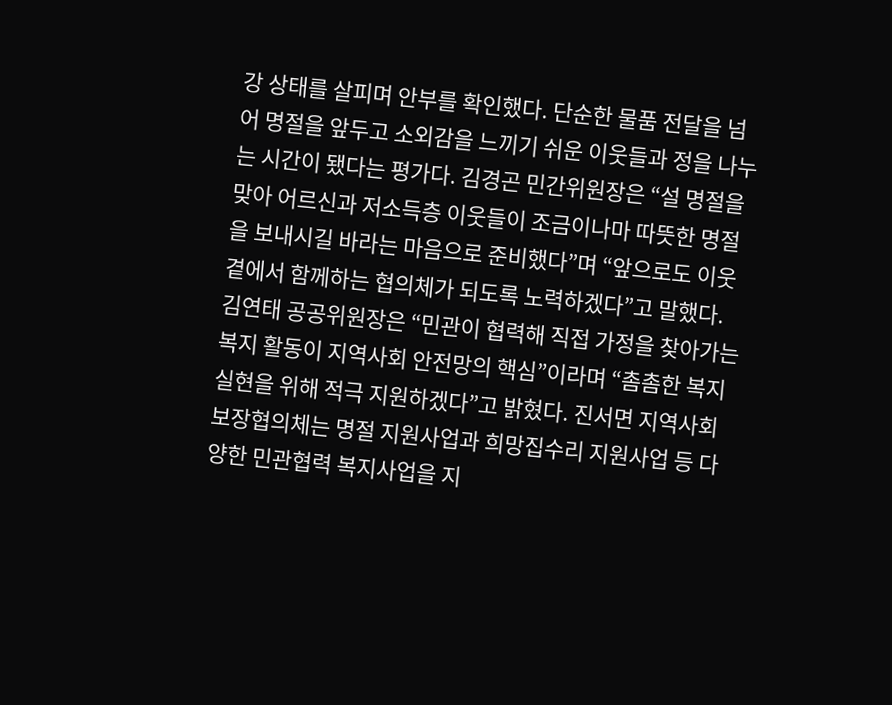강 상태를 살피며 안부를 확인했다. 단순한 물품 전달을 넘어 명절을 앞두고 소외감을 느끼기 쉬운 이웃들과 정을 나누는 시간이 됐다는 평가다. 김경곤 민간위원장은 “설 명절을 맞아 어르신과 저소득층 이웃들이 조금이나마 따뜻한 명절을 보내시길 바라는 마음으로 준비했다”며 “앞으로도 이웃 곁에서 함께하는 협의체가 되도록 노력하겠다”고 말했다. 김연태 공공위원장은 “민관이 협력해 직접 가정을 찾아가는 복지 활동이 지역사회 안전망의 핵심”이라며 “촘촘한 복지 실현을 위해 적극 지원하겠다”고 밝혔다. 진서면 지역사회보장협의체는 명절 지원사업과 희망집수리 지원사업 등 다양한 민관협력 복지사업을 지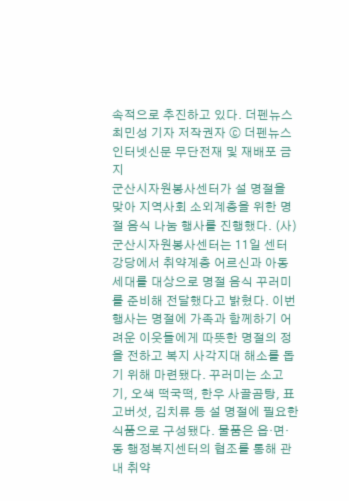속적으로 추진하고 있다. 더펜뉴스 최민성 기자 저작권자 ⓒ 더펜뉴스 인터넷신문 무단전재 및 재배포 금지
군산시자원봉사센터가 설 명절을 맞아 지역사회 소외계층을 위한 명절 음식 나눔 행사를 진행했다. (사)군산시자원봉사센터는 11일 센터 강당에서 취약계층 어르신과 아동세대를 대상으로 명절 음식 꾸러미를 준비해 전달했다고 밝혔다. 이번 행사는 명절에 가족과 함께하기 어려운 이웃들에게 따뜻한 명절의 정을 전하고 복지 사각지대 해소를 돕기 위해 마련됐다. 꾸러미는 소고기, 오색 떡국떡, 한우 사골곰탕, 표고버섯, 김치류 등 설 명절에 필요한 식품으로 구성됐다. 물품은 읍·면·동 행정복지센터의 협조를 통해 관내 취약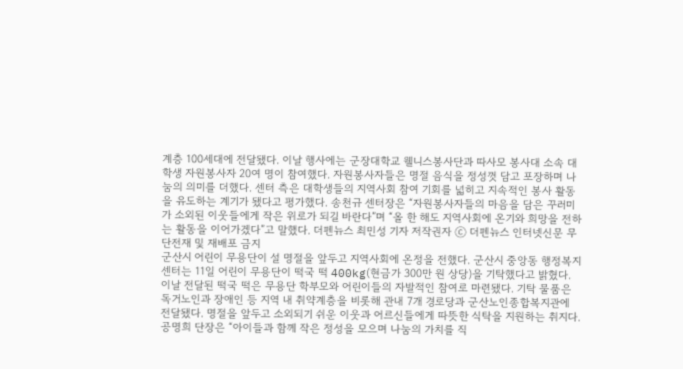계층 100세대에 전달됐다. 이날 행사에는 군장대학교 웰니스봉사단과 따사모 봉사대 소속 대학생 자원봉사자 20여 명이 참여했다. 자원봉사자들은 명절 음식을 정성껏 담고 포장하며 나눔의 의미를 더했다. 센터 측은 대학생들의 지역사회 참여 기회를 넓히고 지속적인 봉사 활동을 유도하는 계기가 됐다고 평가했다. 송천규 센터장은 “자원봉사자들의 마음을 담은 꾸러미가 소외된 이웃들에게 작은 위로가 되길 바란다”며 “올 한 해도 지역사회에 온기와 희망을 전하는 활동을 이어가겠다”고 말했다. 더펜뉴스 최민성 기자 저작권자 ⓒ 더펜뉴스 인터넷신문 무단전재 및 재배포 금지
군산시 어린이 무용단이 설 명절을 앞두고 지역사회에 온정을 전했다. 군산시 중앙동 행정복지센터는 11일 어린이 무용단이 떡국 떡 400kg(현금가 300만 원 상당)을 기탁했다고 밝혔다. 이날 전달된 떡국 떡은 무용단 학부모와 어린이들의 자발적인 참여로 마련됐다. 기탁 물품은 독거노인과 장애인 등 지역 내 취약계층을 비롯해 관내 7개 경로당과 군산노인종합복지관에 전달됐다. 명절을 앞두고 소외되기 쉬운 이웃과 어르신들에게 따뜻한 식탁을 지원하는 취지다. 공명희 단장은 “아이들과 함께 작은 정성을 모으며 나눔의 가치를 직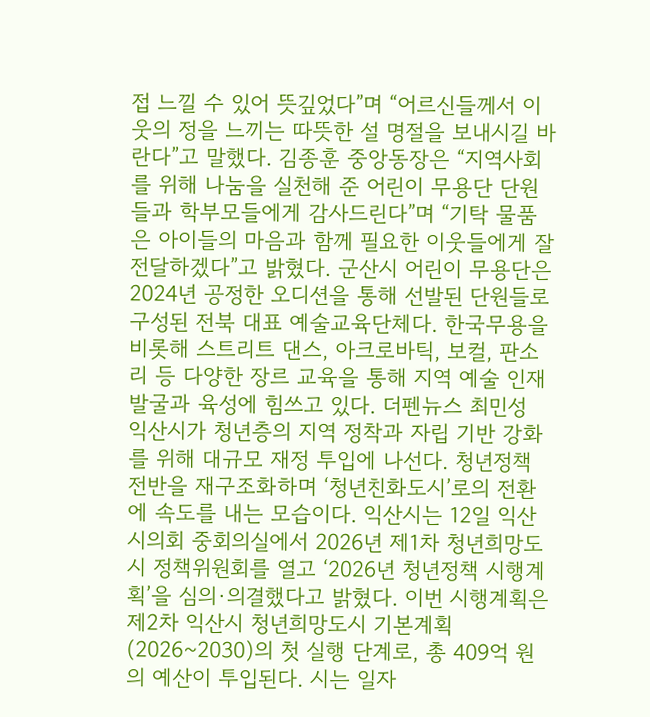접 느낄 수 있어 뜻깊었다”며 “어르신들께서 이웃의 정을 느끼는 따뜻한 설 명절을 보내시길 바란다”고 말했다. 김종훈 중앙동장은 “지역사회를 위해 나눔을 실천해 준 어린이 무용단 단원들과 학부모들에게 감사드린다”며 “기탁 물품은 아이들의 마음과 함께 필요한 이웃들에게 잘 전달하겠다”고 밝혔다. 군산시 어린이 무용단은 2024년 공정한 오디션을 통해 선발된 단원들로 구성된 전북 대표 예술교육단체다. 한국무용을 비롯해 스트리트 댄스, 아크로바틱, 보컬, 판소리 등 다양한 장르 교육을 통해 지역 예술 인재 발굴과 육성에 힘쓰고 있다. 더펜뉴스 최민성
익산시가 청년층의 지역 정착과 자립 기반 강화를 위해 대규모 재정 투입에 나선다. 청년정책 전반을 재구조화하며 ‘청년친화도시’로의 전환에 속도를 내는 모습이다. 익산시는 12일 익산시의회 중회의실에서 2026년 제1차 청년희망도시 정책위원회를 열고 ‘2026년 청년정책 시행계획’을 심의·의결했다고 밝혔다. 이번 시행계획은 제2차 익산시 청년희망도시 기본계획(2026~2030)의 첫 실행 단계로, 총 409억 원의 예산이 투입된다. 시는 일자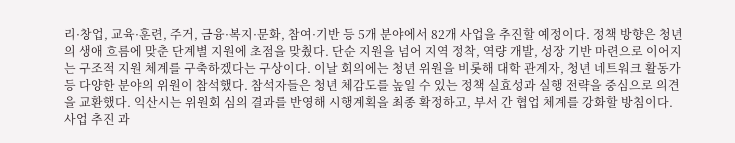리·창업, 교육·훈련, 주거, 금융·복지·문화, 참여·기반 등 5개 분야에서 82개 사업을 추진할 예정이다. 정책 방향은 청년의 생애 흐름에 맞춘 단계별 지원에 초점을 맞췄다. 단순 지원을 넘어 지역 정착, 역량 개발, 성장 기반 마련으로 이어지는 구조적 지원 체계를 구축하겠다는 구상이다. 이날 회의에는 청년 위원을 비롯해 대학 관계자, 청년 네트워크 활동가 등 다양한 분야의 위원이 참석했다. 참석자들은 청년 체감도를 높일 수 있는 정책 실효성과 실행 전략을 중심으로 의견을 교환했다. 익산시는 위원회 심의 결과를 반영해 시행계획을 최종 확정하고, 부서 간 협업 체계를 강화할 방침이다. 사업 추진 과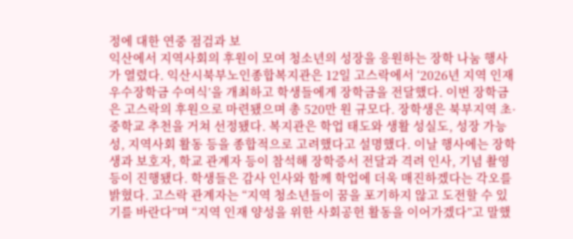정에 대한 연중 점검과 보
익산에서 지역사회의 후원이 모여 청소년의 성장을 응원하는 장학 나눔 행사가 열렸다. 익산시북부노인종합복지관은 12일 고스락에서 ‘2026년 지역 인재 우수장학금 수여식’을 개최하고 학생들에게 장학금을 전달했다. 이번 장학금은 고스락의 후원으로 마련됐으며 총 520만 원 규모다. 장학생은 북부지역 초·중학교 추천을 거쳐 선정됐다. 복지관은 학업 태도와 생활 성실도, 성장 가능성, 지역사회 활동 등을 종합적으로 고려했다고 설명했다. 이날 행사에는 장학생과 보호자, 학교 관계자 등이 참석해 장학증서 전달과 격려 인사, 기념 촬영 등이 진행됐다. 학생들은 감사 인사와 함께 학업에 더욱 매진하겠다는 각오를 밝혔다. 고스락 관계자는 “지역 청소년들이 꿈을 포기하지 않고 도전할 수 있기를 바란다”며 “지역 인재 양성을 위한 사회공헌 활동을 이어가겠다”고 말했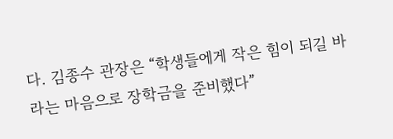다. 김종수 관장은 “학생들에게 작은 힘이 되길 바라는 마음으로 장학금을 준비했다”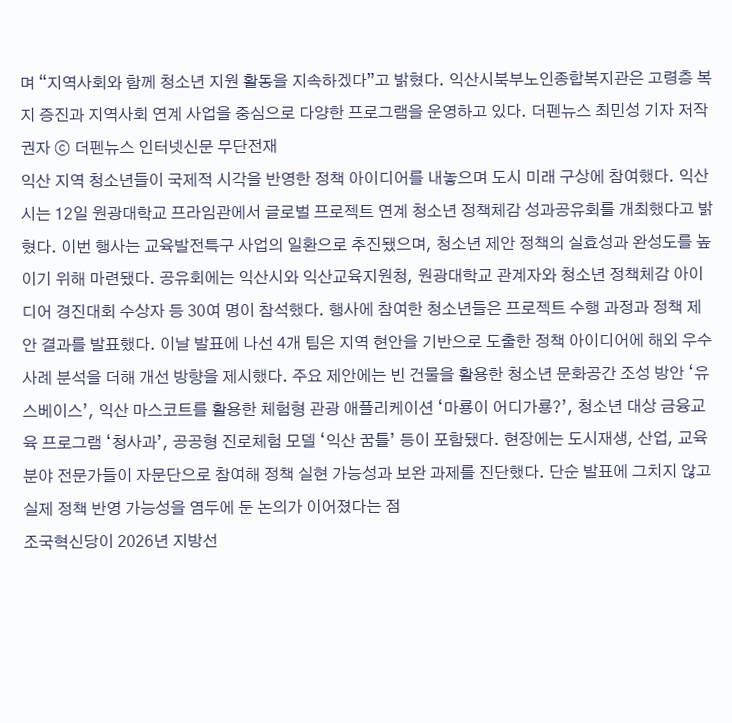며 “지역사회와 함께 청소년 지원 활동을 지속하겠다”고 밝혔다. 익산시북부노인종합복지관은 고령층 복지 증진과 지역사회 연계 사업을 중심으로 다양한 프로그램을 운영하고 있다. 더펜뉴스 최민성 기자 저작권자 ⓒ 더펜뉴스 인터넷신문 무단전재
익산 지역 청소년들이 국제적 시각을 반영한 정책 아이디어를 내놓으며 도시 미래 구상에 참여했다. 익산시는 12일 원광대학교 프라임관에서 글로벌 프로젝트 연계 청소년 정책체감 성과공유회를 개최했다고 밝혔다. 이번 행사는 교육발전특구 사업의 일환으로 추진됐으며, 청소년 제안 정책의 실효성과 완성도를 높이기 위해 마련됐다. 공유회에는 익산시와 익산교육지원청, 원광대학교 관계자와 청소년 정책체감 아이디어 경진대회 수상자 등 30여 명이 참석했다. 행사에 참여한 청소년들은 프로젝트 수행 과정과 정책 제안 결과를 발표했다. 이날 발표에 나선 4개 팀은 지역 현안을 기반으로 도출한 정책 아이디어에 해외 우수사례 분석을 더해 개선 방향을 제시했다. 주요 제안에는 빈 건물을 활용한 청소년 문화공간 조성 방안 ‘유스베이스’, 익산 마스코트를 활용한 체험형 관광 애플리케이션 ‘마룡이 어디가룡?’, 청소년 대상 금융교육 프로그램 ‘청사과’, 공공형 진로체험 모델 ‘익산 꿈틀’ 등이 포함됐다. 현장에는 도시재생, 산업, 교육 분야 전문가들이 자문단으로 참여해 정책 실현 가능성과 보완 과제를 진단했다. 단순 발표에 그치지 않고 실제 정책 반영 가능성을 염두에 둔 논의가 이어졌다는 점
조국혁신당이 2026년 지방선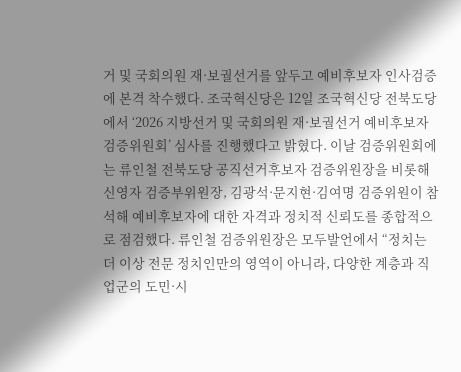거 및 국회의원 재·보궐선거를 앞두고 예비후보자 인사검증에 본격 착수했다. 조국혁신당은 12일 조국혁신당 전북도당에서 ‘2026 지방선거 및 국회의원 재·보궐선거 예비후보자 검증위원회’ 심사를 진행했다고 밝혔다. 이날 검증위원회에는 류인철 전북도당 공직선거후보자 검증위원장을 비롯해 신영자 검증부위원장, 김광석·문지현·김여명 검증위원이 참석해 예비후보자에 대한 자격과 정치적 신뢰도를 종합적으로 점검했다. 류인철 검증위원장은 모두발언에서 “정치는 더 이상 전문 정치인만의 영역이 아니라, 다양한 계층과 직업군의 도민·시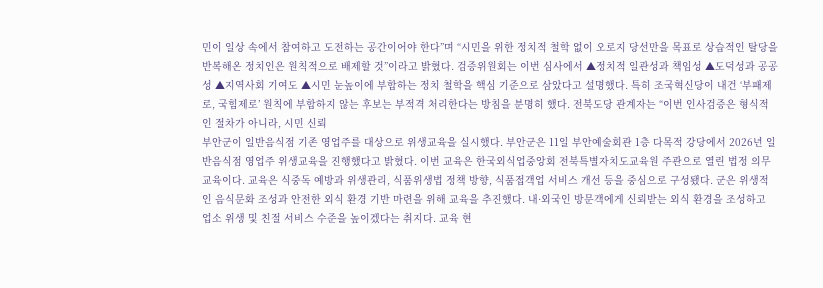민이 일상 속에서 참여하고 도전하는 공간이어야 한다”며 “시민을 위한 정치적 철학 없이 오로지 당선만을 목표로 상습적인 탈당을 반복해온 정치인은 원칙적으로 배제할 것”이라고 밝혔다. 검증위원회는 이번 심사에서 ▲정치적 일관성과 책임성 ▲도덕성과 공공성 ▲지역사회 기여도 ▲시민 눈높이에 부합하는 정치 철학을 핵심 기준으로 삼았다고 설명했다. 특히 조국혁신당이 내건 ‘부패제로, 국힘제로’ 원칙에 부합하지 않는 후보는 부적격 처리한다는 방침을 분명히 했다. 전북도당 관계자는 “이번 인사검증은 형식적인 절차가 아니라, 시민 신뢰
부안군이 일반음식점 기존 영업주를 대상으로 위생교육을 실시했다. 부안군은 11일 부안예술회관 1층 다목적 강당에서 2026년 일반음식점 영업주 위생교육을 진행했다고 밝혔다. 이번 교육은 한국외식업중앙회 전북특별자치도교육원 주관으로 열린 법정 의무교육이다. 교육은 식중독 예방과 위생관리, 식품위생법 정책 방향, 식품접객업 서비스 개선 등을 중심으로 구성됐다. 군은 위생적인 음식문화 조성과 안전한 외식 환경 기반 마련을 위해 교육을 추진했다. 내·외국인 방문객에게 신뢰받는 외식 환경을 조성하고 업소 위생 및 친절 서비스 수준을 높이겠다는 취지다. 교육 현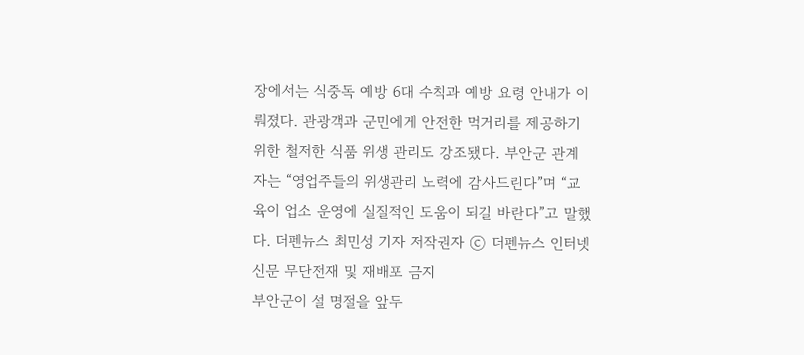장에서는 식중독 예방 6대 수칙과 예방 요령 안내가 이뤄졌다. 관광객과 군민에게 안전한 먹거리를 제공하기 위한 철저한 식품 위생 관리도 강조됐다. 부안군 관계자는 “영업주들의 위생관리 노력에 감사드린다”며 “교육이 업소 운영에 실질적인 도움이 되길 바란다”고 말했다. 더펜뉴스 최민성 기자 저작권자 ⓒ 더펜뉴스 인터넷신문 무단전재 및 재배포 금지
부안군이 설 명절을 앞두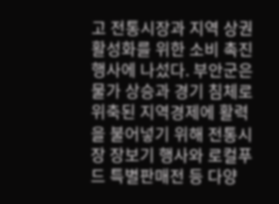고 전통시장과 지역 상권 활성화를 위한 소비 촉진 행사에 나섰다. 부안군은 물가 상승과 경기 침체로 위축된 지역경제에 활력을 불어넣기 위해 전통시장 장보기 행사와 로컬푸드 특별판매전 등 다양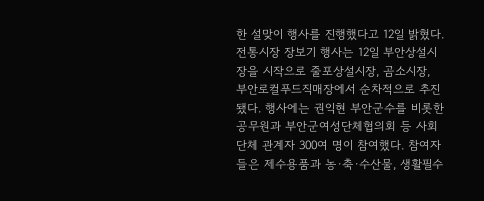한 설맞이 행사를 진행했다고 12일 밝혔다. 전통시장 장보기 행사는 12일 부안상설시장을 시작으로 줄포상설시장, 곰소시장, 부안로컬푸드직매장에서 순차적으로 추진됐다. 행사에는 권익현 부안군수를 비롯한 공무원과 부안군여성단체협의회 등 사회단체 관계자 300여 명이 참여했다. 참여자들은 제수용품과 농·축·수산물, 생활필수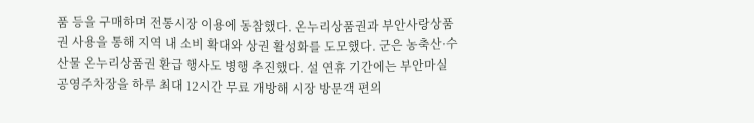품 등을 구매하며 전통시장 이용에 동참했다. 온누리상품권과 부안사랑상품권 사용을 통해 지역 내 소비 확대와 상권 활성화를 도모했다. 군은 농축산·수산물 온누리상품권 환급 행사도 병행 추진했다. 설 연휴 기간에는 부안마실공영주차장을 하루 최대 12시간 무료 개방해 시장 방문객 편의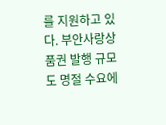를 지원하고 있다. 부안사랑상품권 발행 규모도 명절 수요에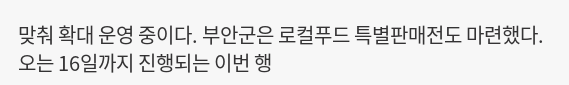맞춰 확대 운영 중이다. 부안군은 로컬푸드 특별판매전도 마련했다. 오는 16일까지 진행되는 이번 행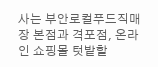사는 부안로컬푸드직매장 본점과 격포점, 온라인 쇼핑몰 텃밭할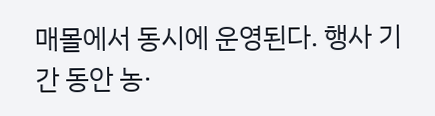매몰에서 동시에 운영된다. 행사 기간 동안 농·